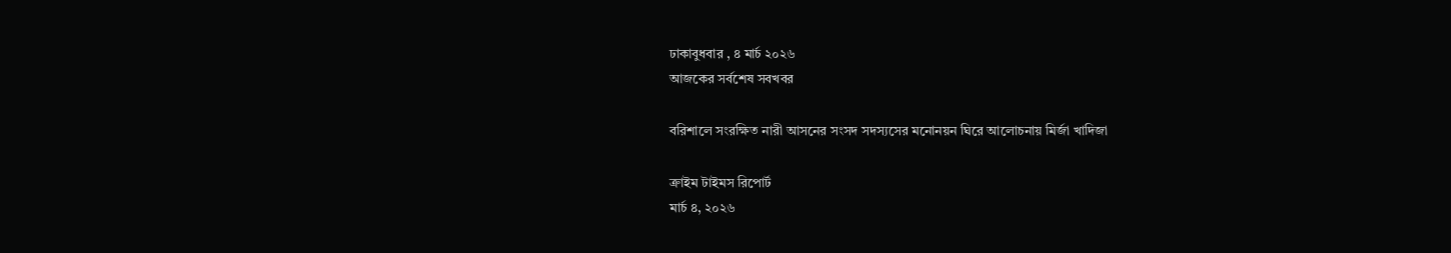ঢাকাবুধবার , ৪ মার্চ ২০২৬
আজকের সর্বশেষ সবখবর

বরিশালে সংরক্ষিত নারী আসনের সংসদ সদস্যসের মনোনয়ন ঘিরে আলোচনায় মির্জা খাদিজা

ক্রাইম টাইমস রিপোর্ট
মার্চ ৪, ২০২৬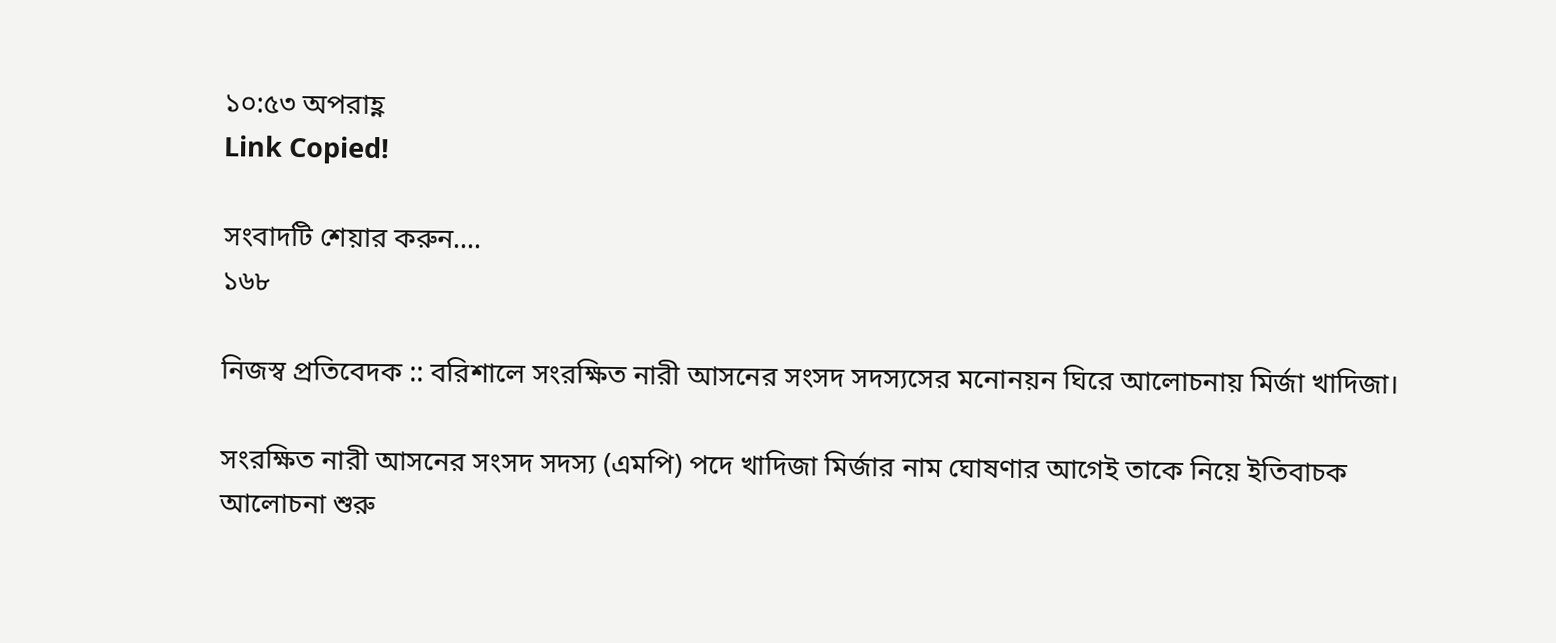১০:৫৩ অপরাহ্ণ
Link Copied!

সংবাদটি শেয়ার করুন....
১৬৮

নিজস্ব প্রতিবেদক :: বরিশালে সংরক্ষিত নারী আসনের সংসদ সদস্যসের মনোনয়ন ঘিরে আলোচনায় মির্জা খাদিজা।

সংরক্ষিত নারী আসনের সংসদ সদস্য (এমপি) পদে খাদিজা মির্জার নাম ঘোষণার আগেই তাকে নিয়ে ইতিবাচক আলোচনা শুরু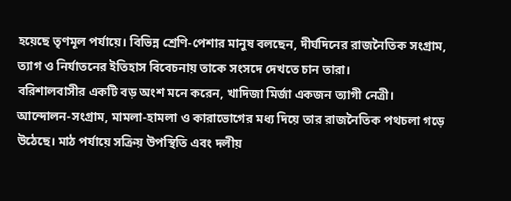হয়েছে তৃণমূল পর্যায়ে। বিভিন্ন শ্রেণি-পেশার মানুষ বলছেন, দীর্ঘদিনের রাজনৈতিক সংগ্রাম, ত্যাগ ও নির্যাতনের ইতিহাস বিবেচনায় তাকে সংসদে দেখতে চান তারা।
বরিশালবাসীর একটি বড় অংশ মনে করেন, খাদিজা মির্জা একজন ত্যাগী নেত্রী। আন্দোলন-সংগ্রাম, মামলা-হামলা ও কারাভোগের মধ্য দিয়ে তার রাজনৈতিক পথচলা গড়ে উঠেছে। মাঠ পর্যায়ে সক্রিয় উপস্থিতি এবং দলীয়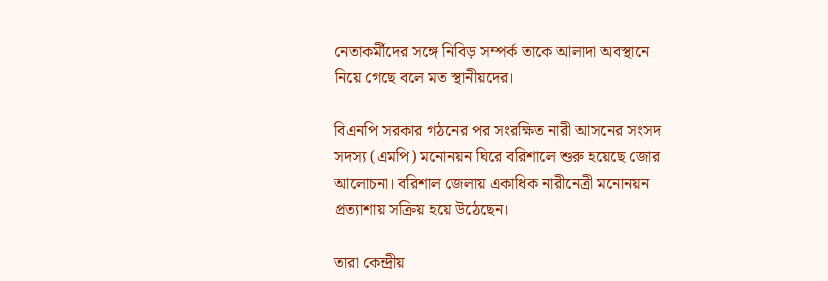নেতাকর্মীদের সঙ্গে নিবিড় সম্পর্ক তাকে আলাদা অবস্থানে নিয়ে গেছে বলে মত স্থানীয়দের।

বিএনপি সরকার গঠনের পর সংরক্ষিত নারী আসনের সংসদ সদস্য (এমপি) মনোনয়ন ঘিরে বরিশালে শুরু হয়েছে জোর আলোচনা। বরিশাল জেলায় একাধিক নারীনেত্রী মনোনয়ন প্রত্যাশায় সক্রিয় হয়ে উঠেছেন।

তারা কেন্দ্রীয়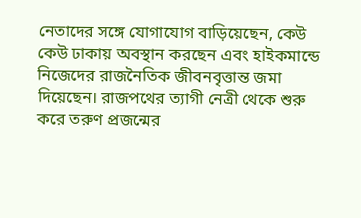নেতাদের সঙ্গে যোগাযোগ বাড়িয়েছেন, কেউ কেউ ঢাকায় অবস্থান করছেন এবং হাইকমান্ডে নিজেদের রাজনৈতিক জীবনবৃত্তান্ত জমা দিয়েছেন। রাজপথের ত্যাগী নেত্রী থেকে শুরু করে তরুণ প্রজন্মের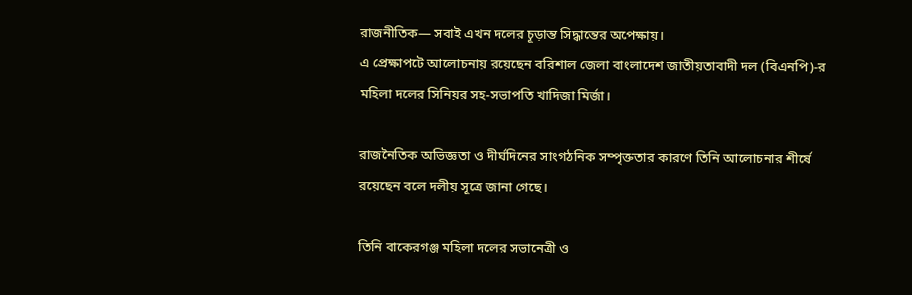রাজনীতিক— সবাই এখন দলের চূড়ান্ত সিদ্ধান্তের অপেক্ষায়।
এ প্রেক্ষাপটে আলোচনায় রয়েছেন বরিশাল জেলা বাংলাদেশ জাতীয়তাবাদী দল (বিএনপি)-র মহিলা দলের সিনিয়র সহ-সভাপতি খাদিজা মির্জা।

রাজনৈতিক অভিজ্ঞতা ও দীর্ঘদিনের সাংগঠনিক সম্পৃক্ততার কারণে তিনি আলোচনার শীর্ষে রয়েছেন বলে দলীয় সূত্রে জানা গেছে।

তিনি বাকেরগঞ্জ মহিলা দলের সভানেত্রী ও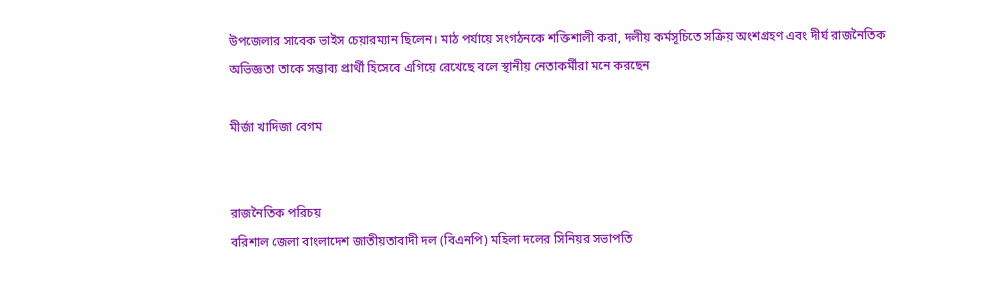উপজেলার সাবেক ভাইস চেয়ারম্যান ছিলেন। মাঠ পর্যায়ে সংগঠনকে শক্তিশালী করা, দলীয় কর্মসূচিতে সক্রিয় অংশগ্রহণ এবং দীর্ঘ রাজনৈতিক অভিজ্ঞতা তাকে সম্ভাব্য প্রার্থী হিসেবে এগিয়ে রেখেছে বলে স্থানীয় নেতাকর্মীরা মনে করছেন

মীর্জা খাদিজা বেগম


রাজনৈতিক পরিচয়
বরিশাল জেলা বাংলাদেশ জাতীয়তাবাদী দল (বিএনপি) মহিলা দলের সিনিয়র সভাপতি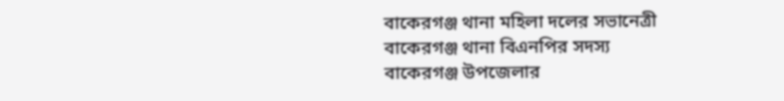বাকেরগঞ্জ থানা মহিলা দলের সভানেত্রী
বাকেরগঞ্জ থানা বিএনপির সদস্য
বাকেরগঞ্জ উপজেলার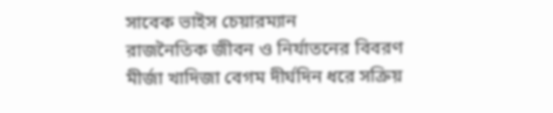সাবেক ভাইস চেয়ারম্যান
রাজনৈতিক জীবন ও নির্যাতনের বিবরণ
মীর্জা খাদিজা বেগম দীর্ঘদিন ধরে সক্রিয়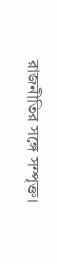রাজনীতির সঙ্গে সম্পৃক্ত।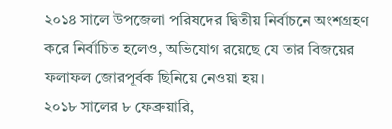২০১৪ সালে উপজেলা পরিষদের দ্বিতীয় নির্বাচনে অংশগ্রহণ করে নির্বাচিত হলেও, অভিযোগ রয়েছে যে তার বিজয়ের ফলাফল জোরপূর্বক ছিনিয়ে নেওয়া হয়।
২০১৮ সালের ৮ ফেব্রুয়ারি,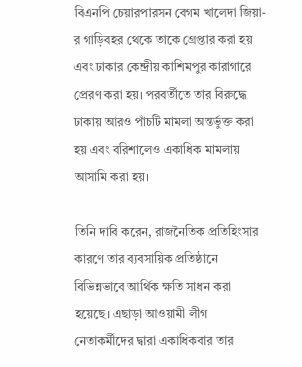বিএনপি চেয়ারপারসন বেগম খালেদা জিয়া-র গাড়িবহর থেকে তাকে গ্রেপ্তার করা হয় এবং ঢাকার কেন্দ্রীয় কাশিমপুর কারাগারে প্রেরণ করা হয়। পরবর্তীতে তার বিরুদ্ধে ঢাকায় আরও পাঁচটি মামলা অন্তর্ভুক্ত করা হয় এবং বরিশালেও একাধিক মামলায় আসামি করা হয়।

তিনি দাবি করেন, রাজনৈতিক প্রতিহিংসার কারণে তার ব্যবসায়িক প্রতিষ্ঠানে বিভিন্নভাবে আর্থিক ক্ষতি সাধন করা হয়েছে। এছাড়া আওয়ামী লীগ নেতাকর্মীদের দ্বারা একাধিকবার তার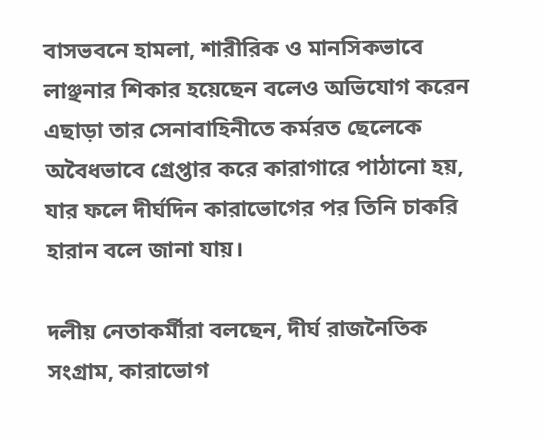বাসভবনে হামলা, শারীরিক ও মানসিকভাবে লাঞ্ছনার শিকার হয়েছেন বলেও অভিযোগ করেন
এছাড়া তার সেনাবাহিনীতে কর্মরত ছেলেকে অবৈধভাবে গ্রেপ্তার করে কারাগারে পাঠানো হয়, যার ফলে দীর্ঘদিন কারাভোগের পর তিনি চাকরি হারান বলে জানা যায়।

দলীয় নেতাকর্মীরা বলছেন, দীর্ঘ রাজনৈতিক সংগ্রাম, কারাভোগ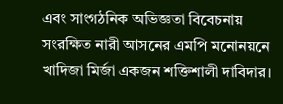এবং সাংগঠনিক অভিজ্ঞতা বিবেচনায় সংরক্ষিত নারী আসনের এমপি মনোনয়নে খাদিজা মির্জা একজন শক্তিশালী দাবিদার।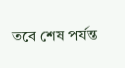তবে শেষ পর্যন্ত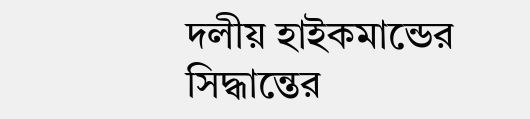দলীয় হাইকমান্ডের সিদ্ধান্তের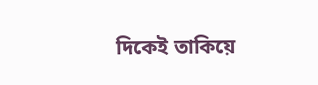দিকেই তাকিয়ে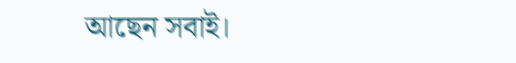আছেন সবাই।